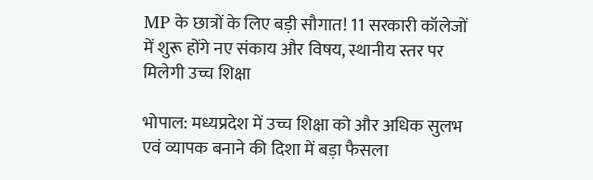MP के छात्रों के लिए बड़ी सौगात! 11 सरकारी कॉलेजों में शुरू होंगे नए संकाय और विषय, स्थानीय स्तर पर मिलेगी उच्च शिक्षा

भोपाल: मध्यप्रदेश में उच्च शिक्षा को और अधिक सुलभ एवं व्यापक बनाने की दिशा में बड़ा फैसला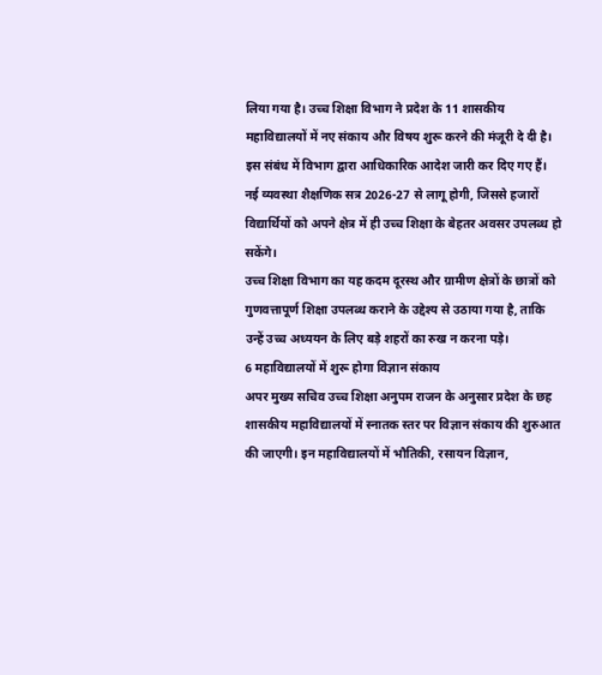लिया गया है। उच्च शिक्षा विभाग ने प्रदेश के 11 शासकीय महाविद्यालयों में नए संकाय और विषय शुरू करने की मंजूरी दे दी है। इस संबंध में विभाग द्वारा आधिकारिक आदेश जारी कर दिए गए हैं। नई व्यवस्था शैक्षणिक सत्र 2026-27 से लागू होगी, जिससे हजारों विद्यार्थियों को अपने क्षेत्र में ही उच्च शिक्षा के बेहतर अवसर उपलब्ध हो सकेंगे।
उच्च शिक्षा विभाग का यह कदम दूरस्थ और ग्रामीण क्षेत्रों के छात्रों को गुणवत्तापूर्ण शिक्षा उपलब्ध कराने के उद्देश्य से उठाया गया है, ताकि उन्हें उच्च अध्ययन के लिए बड़े शहरों का रुख न करना पड़े।
6 महाविद्यालयों में शुरू होगा विज्ञान संकाय
अपर मुख्य सचिव उच्च शिक्षा अनुपम राजन के अनुसार प्रदेश के छह शासकीय महाविद्यालयों में स्नातक स्तर पर विज्ञान संकाय की शुरुआत की जाएगी। इन महाविद्यालयों में भौतिकी, रसायन विज्ञान,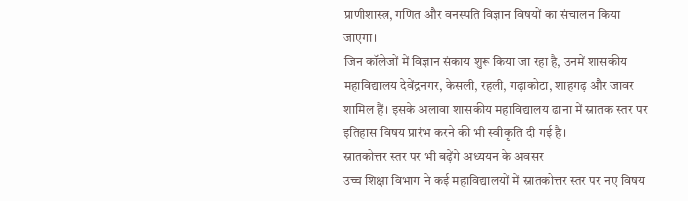प्राणीशास्त्र, गणित और वनस्पति विज्ञान विषयों का संचालन किया जाएगा।
जिन कॉलेजों में विज्ञान संकाय शुरू किया जा रहा है, उनमें शासकीय महाविद्यालय देवेंद्रनगर, केसली, रहली, गढ़ाकोटा, शाहगढ़ और जावर शामिल हैं। इसके अलावा शासकीय महाविद्यालय ढाना में स्नातक स्तर पर इतिहास विषय प्रारंभ करने की भी स्वीकृति दी गई है।
स्नातकोत्तर स्तर पर भी बढ़ेंगे अध्ययन के अवसर
उच्च शिक्षा विभाग ने कई महाविद्यालयों में स्नातकोत्तर स्तर पर नए विषय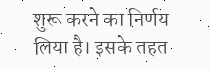शुरू करने का निर्णय लिया है। इसके तहत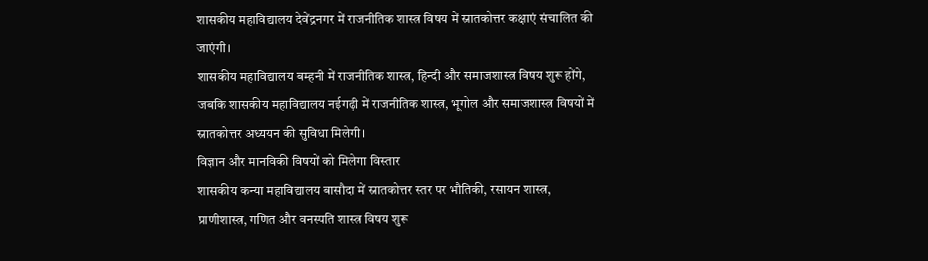शासकीय महाविद्यालय देवेंद्रनगर में राजनीतिक शास्त्र विषय में स्नातकोत्तर कक्षाएं संचालित की जाएंगी।
शासकीय महाविद्यालय बम्हनी में राजनीतिक शास्त्र, हिन्दी और समाजशास्त्र विषय शुरू होंगे, जबकि शासकीय महाविद्यालय नईगढ़ी में राजनीतिक शास्त्र, भूगोल और समाजशास्त्र विषयों में स्नातकोत्तर अध्ययन की सुविधा मिलेगी।
विज्ञान और मानविकी विषयों को मिलेगा विस्तार
शासकीय कन्या महाविद्यालय बासौदा में स्नातकोत्तर स्तर पर भौतिकी, रसायन शास्त्र, प्राणीशास्त्र, गणित और वनस्पति शास्त्र विषय शुरू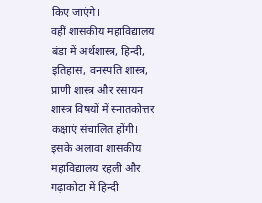किए जाएंगे।
वहीं शासकीय महाविद्यालय बंडा में अर्थशास्त्र, हिन्दी, इतिहास, वनस्पति शास्त्र, प्राणी शास्त्र और रसायन शास्त्र विषयों में स्नातकोत्तर कक्षाएं संचालित होंगी।
इसके अलावा शासकीय महाविद्यालय रहली और गढ़ाकोटा में हिन्दी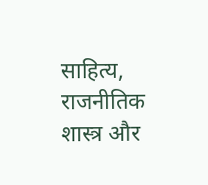साहित्य, राजनीतिक शास्त्र और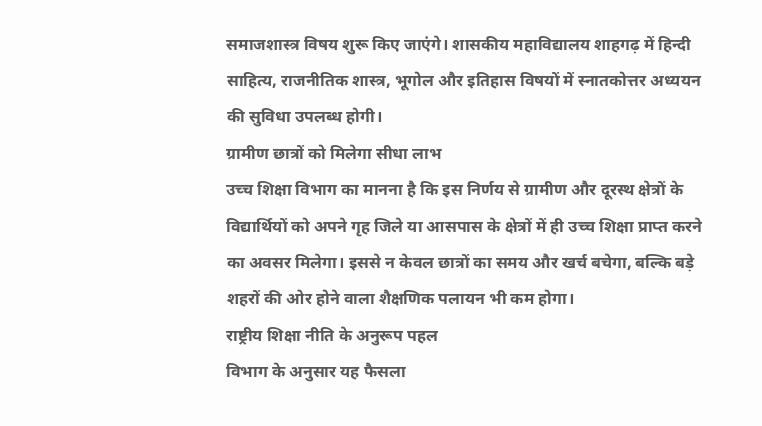समाजशास्त्र विषय शुरू किए जाएंगे। शासकीय महाविद्यालय शाहगढ़ में हिन्दी साहित्य, राजनीतिक शास्त्र, भूगोल और इतिहास विषयों में स्नातकोत्तर अध्ययन की सुविधा उपलब्ध होगी।
ग्रामीण छात्रों को मिलेगा सीधा लाभ
उच्च शिक्षा विभाग का मानना है कि इस निर्णय से ग्रामीण और दूरस्थ क्षेत्रों के विद्यार्थियों को अपने गृह जिले या आसपास के क्षेत्रों में ही उच्च शिक्षा प्राप्त करने का अवसर मिलेगा। इससे न केवल छात्रों का समय और खर्च बचेगा, बल्कि बड़े शहरों की ओर होने वाला शैक्षणिक पलायन भी कम होगा।
राष्ट्रीय शिक्षा नीति के अनुरूप पहल
विभाग के अनुसार यह फैसला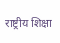राष्ट्रीय शिक्षा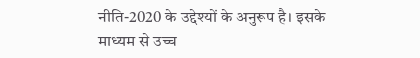नीति-2020 के उद्देश्यों के अनुरूप है। इसके माध्यम से उच्च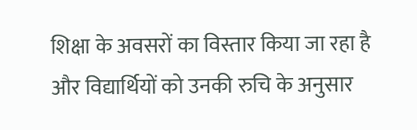शिक्षा के अवसरों का विस्तार किया जा रहा है और विद्यार्थियों को उनकी रुचि के अनुसार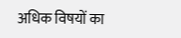अधिक विषयों का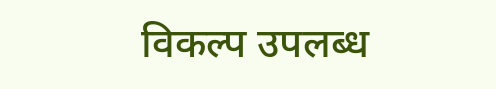विकल्प उपलब्ध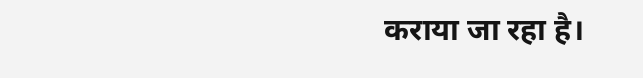कराया जा रहा है।